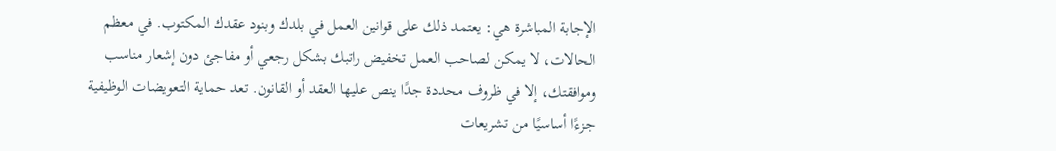الإجابة المباشرة هي: يعتمد ذلك على قوانين العمل في بلدك وبنود عقدك المكتوب. في معظم الحالات، لا يمكن لصاحب العمل تخفيض راتبك بشكل رجعي أو مفاجئ دون إشعار مناسب وموافقتك، إلا في ظروف محددة جدًا ينص عليها العقد أو القانون. تعد حماية التعويضات الوظيفية جزءًا أساسيًا من تشريعات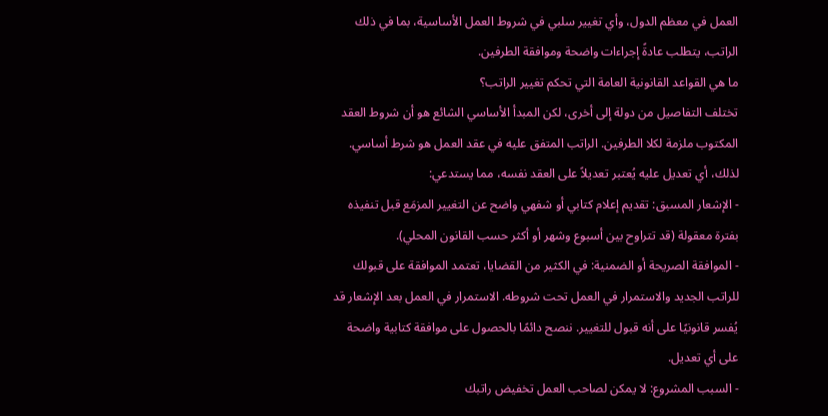العمل في معظم الدول، وأي تغيير سلبي في شروط العمل الأساسية، بما في ذلك الراتب، يتطلب عادةً إجراءات واضحة وموافقة الطرفين.
ما هي القواعد القانونية العامة التي تحكم تغيير الراتب؟
تختلف التفاصيل من دولة إلى أخرى، لكن المبدأ الأساسي الشائع هو أن شروط العقد المكتوب ملزمة لكلا الطرفين. الراتب المتفق عليه في عقد العمل هو شرط أساسي. لذلك، أي تعديل عليه يُعتبر تعديلاً على العقد نفسه، مما يستدعي:
- الإشعار المسبق: تقديم إعلام كتابي أو شفهي واضح عن التغيير المزمَع قبل تنفيذه بفترة معقولة (قد تتراوح بين أسبوع وشهر أو أكثر حسب القانون المحلي).
- الموافقة الصريحة أو الضمنية: في الكثير من القضايا، تعتمد الموافقة على قبولك للراتب الجديد والاستمرار في العمل تحت شروطه. الاستمرار في العمل بعد الإشعار قد يُفسر قانونيًا على أنه قبول للتغيير. ننصح دائمًا بالحصول على موافقة كتابية واضحة على أي تعديل.
- السبب المشروع: لا يمكن لصاحب العمل تخفيض راتبك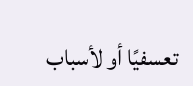تعسفيًا أو لأسباب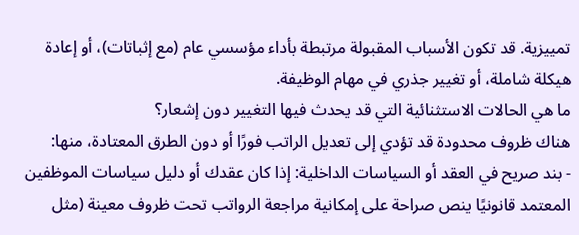تمييزية. قد تكون الأسباب المقبولة مرتبطة بأداء مؤسسي عام (مع إثباتات)، أو إعادة هيكلة شاملة، أو تغيير جذري في مهام الوظيفة.
ما هي الحالات الاستثنائية التي قد يحدث فيها التغيير دون إشعار؟
هناك ظروف محدودة قد تؤدي إلى تعديل الراتب فورًا أو دون الطرق المعتادة، منها:
- بند صريح في العقد أو السياسات الداخلية: إذا كان عقدك أو دليل سياسات الموظفين المعتمد قانونيًا ينص صراحة على إمكانية مراجعة الرواتب تحت ظروف معينة (مثل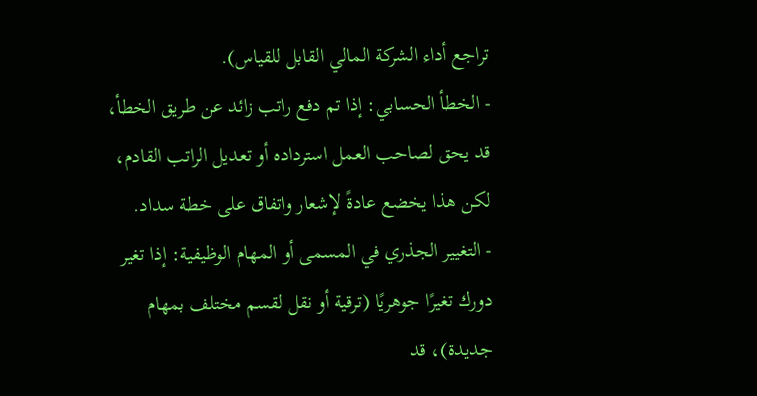تراجع أداء الشركة المالي القابل للقياس).
- الخطأ الحسابي: إذا تم دفع راتب زائد عن طريق الخطأ، قد يحق لصاحب العمل استرداده أو تعديل الراتب القادم، لكن هذا يخضع عادةً لإشعار واتفاق على خطة سداد.
- التغيير الجذري في المسمى أو المهام الوظيفية: إذا تغير دورك تغيرًا جوهريًا (ترقية أو نقل لقسم مختلف بمهام جديدة)، قد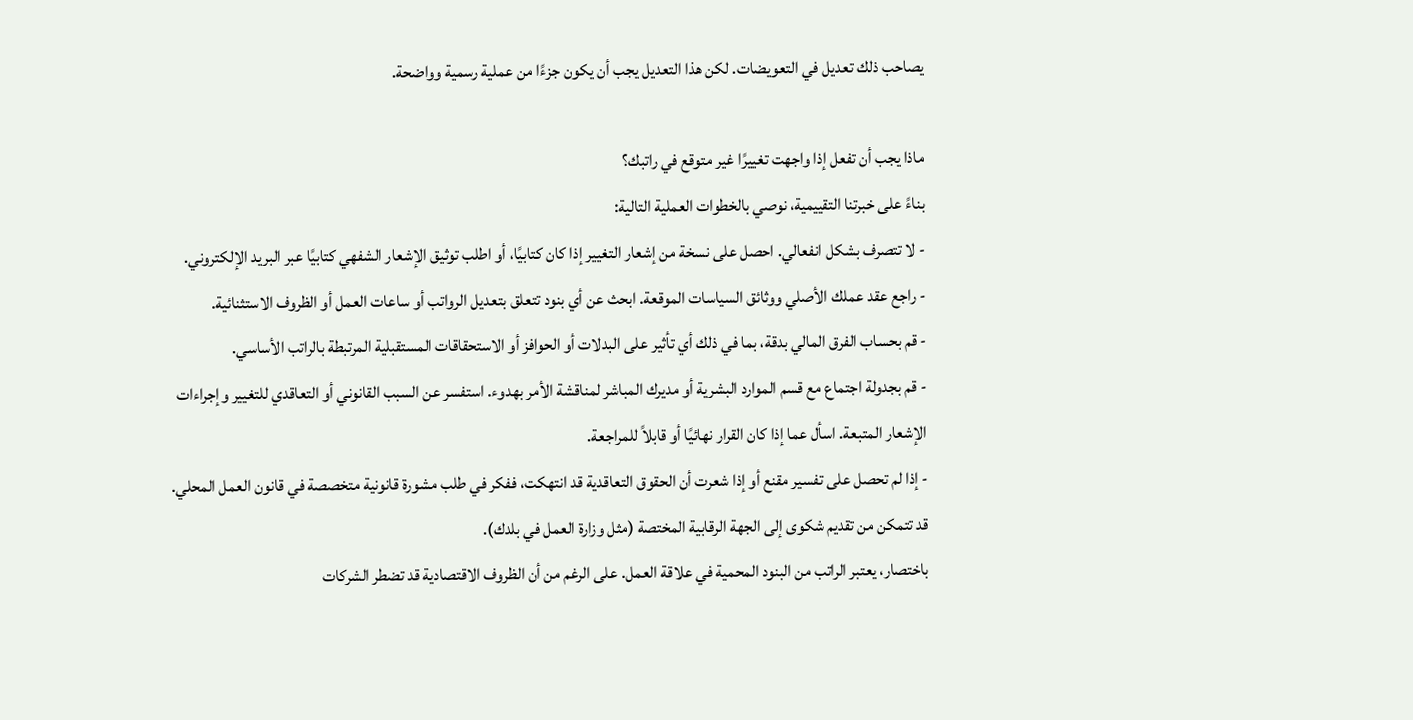يصاحب ذلك تعديل في التعويضات. لكن هذا التعديل يجب أن يكون جزءًا من عملية رسمية وواضحة.

ماذا يجب أن تفعل إذا واجهت تغييرًا غير متوقع في راتبك؟
بناءً على خبرتنا التقييمية، نوصي بالخطوات العملية التالية:
- لا تتصرف بشكل انفعالي. احصل على نسخة من إشعار التغيير إذا كان كتابيًا، أو اطلب توثيق الإشعار الشفهي كتابيًا عبر البريد الإلكتروني.
- راجع عقد عملك الأصلي ووثائق السياسات الموقعة. ابحث عن أي بنود تتعلق بتعديل الرواتب أو ساعات العمل أو الظروف الاستثنائية.
- قم بحساب الفرق المالي بدقة، بما في ذلك أي تأثير على البدلات أو الحوافز أو الاستحقاقات المستقبلية المرتبطة بالراتب الأساسي.
- قم بجدولة اجتماع مع قسم الموارد البشرية أو مديرك المباشر لمناقشة الأمر بهدوء. استفسر عن السبب القانوني أو التعاقدي للتغيير وإجراءات الإشعار المتبعة. اسأل عما إذا كان القرار نهائيًا أو قابلاً للمراجعة.
- إذا لم تحصل على تفسير مقنع أو إذا شعرت أن الحقوق التعاقدية قد انتهكت، ففكر في طلب مشورة قانونية متخصصة في قانون العمل المحلي. قد تتمكن من تقديم شكوى إلى الجهة الرقابية المختصة (مثل وزارة العمل في بلدك).
باختصار، يعتبر الراتب من البنود المحمية في علاقة العمل. على الرغم من أن الظروف الاقتصادية قد تضطر الشركات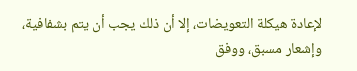لإعادة هيكلة التعويضات، إلا أن ذلك يجب أن يتم بشفافية، وإشعار مسبق، ووفق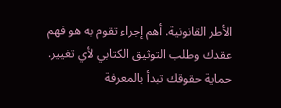الأطر القانونية. أهم إجراء تقوم به هو فهم عقدك وطلب التوثيق الكتابي لأي تغيير. حماية حقوقك تبدأ بالمعرفة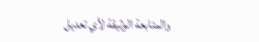والمتابعة الوثيقة لأي تعديل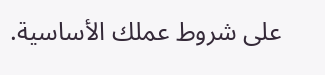على شروط عملك الأساسية.